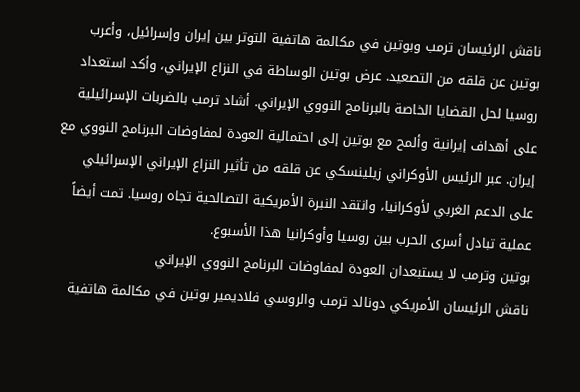ناقش الرئيسان ترمب وبوتين في مكالمة هاتفية التوتر بين إيران وإسرائيل، وأعرب بوتين عن قلقه من التصعيد. عرض بوتين الوساطة في النزاع الإيراني، وأكد استعداد روسيا لحل القضايا الخاصة بالبرنامج النووي الإيراني. أشاد ترمب بالضربات الإسرائيلية على أهداف إيرانية وألمح مع بوتين إلى احتمالية العودة لمفاوضات البرنامج النووي مع إيران. عبر الرئيس الأوكراني زيلينسكي عن قلقه من تأثير النزاع الإيراني الإسرائيلي على الدعم الغربي لأوكرانيا، وانتقد النبرة الأمريكية التصالحية تجاه روسيا. تمت أيضاً عملية تبادل أسرى الحرب بين روسيا وأوكرانيا هذا الأسبوع.
بوتين وترمب لا يستبعدان العودة لمفاوضات البرنامج النووي الإيراني
ناقش الرئيسان الأمريكي دونالد ترمب والروسي فلاديمير بوتين في مكالمة هاتفية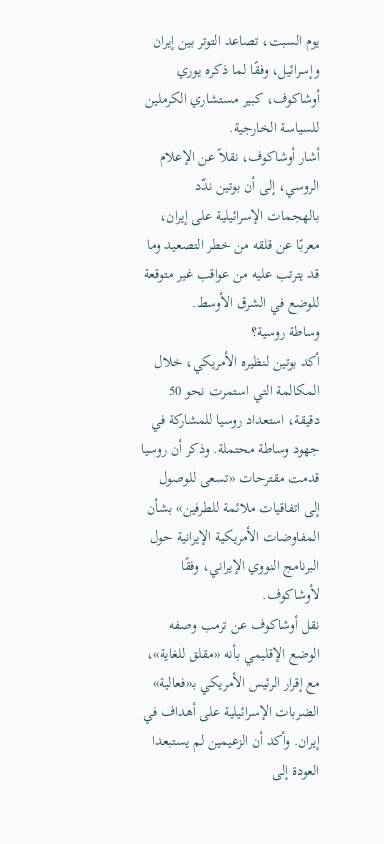يوم السبت، تصاعد التوتر بين إيران وإسرائيل، وفقًا لما ذكره يوري أوشاكوف، كبير مستشاري الكرملين للسياسة الخارجية.
أشار أوشاكوف، نقلاً عن الإعلام الروسي، إلى أن بوتين ندّد بالهجمات الإسرائيلية على إيران، معربًا عن قلقه من خطر التصعيد وما قد يترتب عليه من عواقب غير متوقعة للوضع في الشرق الأوسط.
وساطة روسية؟
أكد بوتين لنظيره الأمريكي، خلال المكالمة التي استمرت نحو 50 دقيقة، استعداد روسيا للمشاركة في جهود وساطة محتملة. وذكر أن روسيا قدمت مقترحات «تسعى للوصول إلى اتفاقيات ملائمة للطرفين» بشأن المفاوضات الأمريكية الإيرانية حول البرنامج النووي الإيراني، وفقًا لأوشاكوف.
نقل أوشاكوف عن ترمب وصفه الوضع الإقليمي بأنه «مقلق للغاية»، مع إقرار الرئيس الأمريكي بـ«فعالية» الضربات الإسرائيلية على أهداف في إيران. وأكد أن الزعيمين لم يستبعدا العودة إلى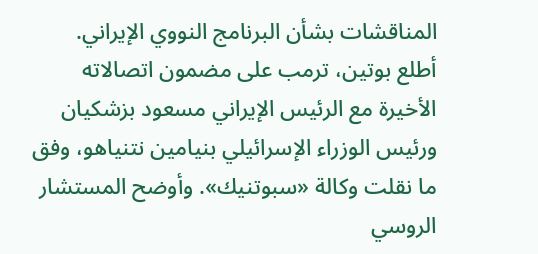المناقشات بشأن البرنامج النووي الإيراني.
أطلع بوتين، ترمب على مضمون اتصالاته الأخيرة مع الرئيس الإيراني مسعود بزشكيان ورئيس الوزراء الإسرائيلي بنيامين نتنياهو، وفق ما نقلت وكالة «سبوتنيك». وأوضح المستشار الروسي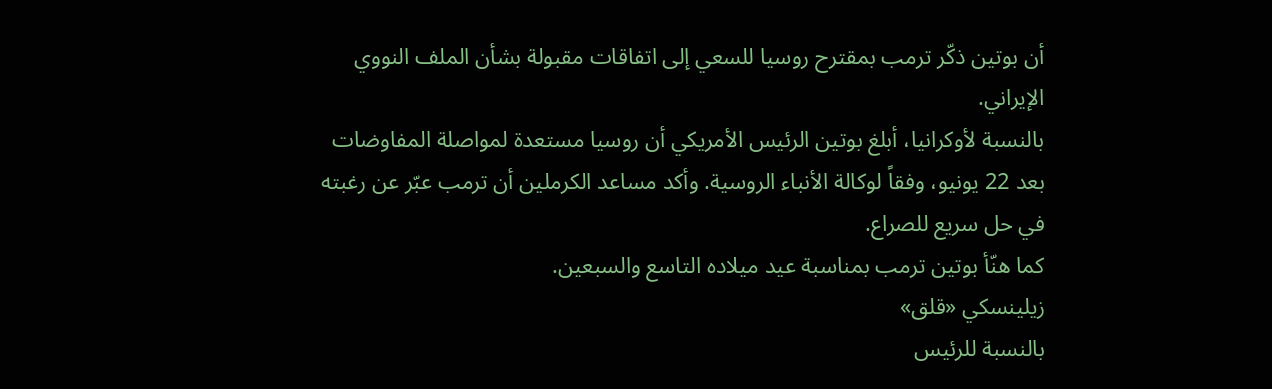أن بوتين ذكّر ترمب بمقترح روسيا للسعي إلى اتفاقات مقبولة بشأن الملف النووي الإيراني.
بالنسبة لأوكرانيا، أبلغ بوتين الرئيس الأمريكي أن روسيا مستعدة لمواصلة المفاوضات بعد 22 يونيو، وفقاً لوكالة الأنباء الروسية. وأكد مساعد الكرملين أن ترمب عبّر عن رغبته في حل سريع للصراع.
كما هنّأ بوتين ترمب بمناسبة عيد ميلاده التاسع والسبعين.
زيلينسكي «قلق»
بالنسبة للرئيس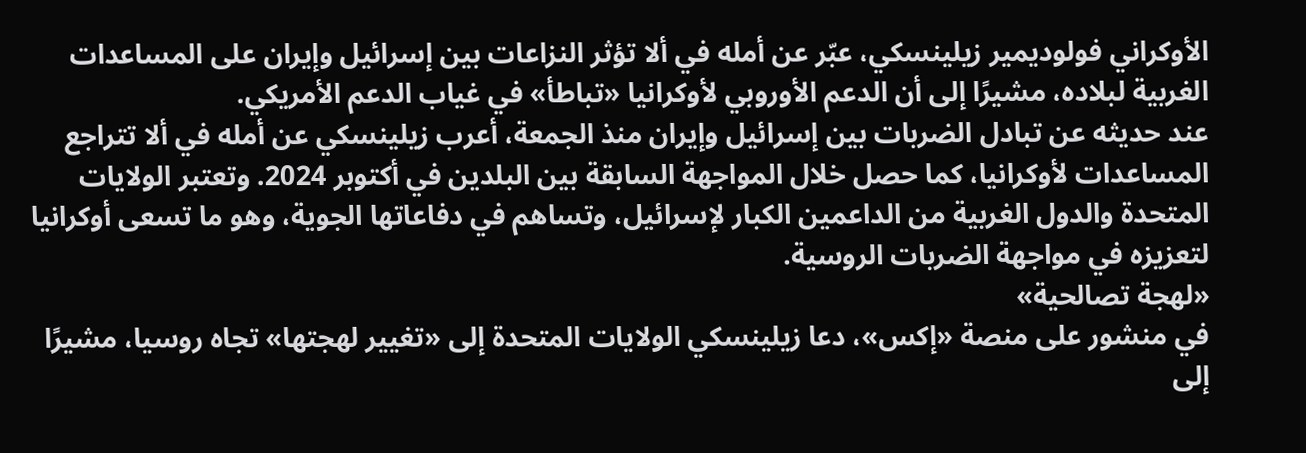الأوكراني فولوديمير زيلينسكي، عبّر عن أمله في ألا تؤثر النزاعات بين إسرائيل وإيران على المساعدات الغربية لبلاده، مشيرًا إلى أن الدعم الأوروبي لأوكرانيا «تباطأ» في غياب الدعم الأمريكي.
عند حديثه عن تبادل الضربات بين إسرائيل وإيران منذ الجمعة، أعرب زيلينسكي عن أمله في ألا تتراجع المساعدات لأوكرانيا، كما حصل خلال المواجهة السابقة بين البلدين في أكتوبر 2024. وتعتبر الولايات المتحدة والدول الغربية من الداعمين الكبار لإسرائيل، وتساهم في دفاعاتها الجوية، وهو ما تسعى أوكرانيا لتعزيزه في مواجهة الضربات الروسية.
«لهجة تصالحية»
في منشور على منصة «إكس»، دعا زيلينسكي الولايات المتحدة إلى «تغيير لهجتها» تجاه روسيا، مشيرًا إلى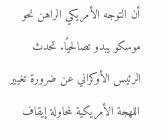أن التوجه الأمريكي الراهن نحو موسكو يبدو تصالحيًا. تحدث الرئيس الأوكراني عن ضرورة تغيير اللهجة الأمريكية لمحاولة إيقاف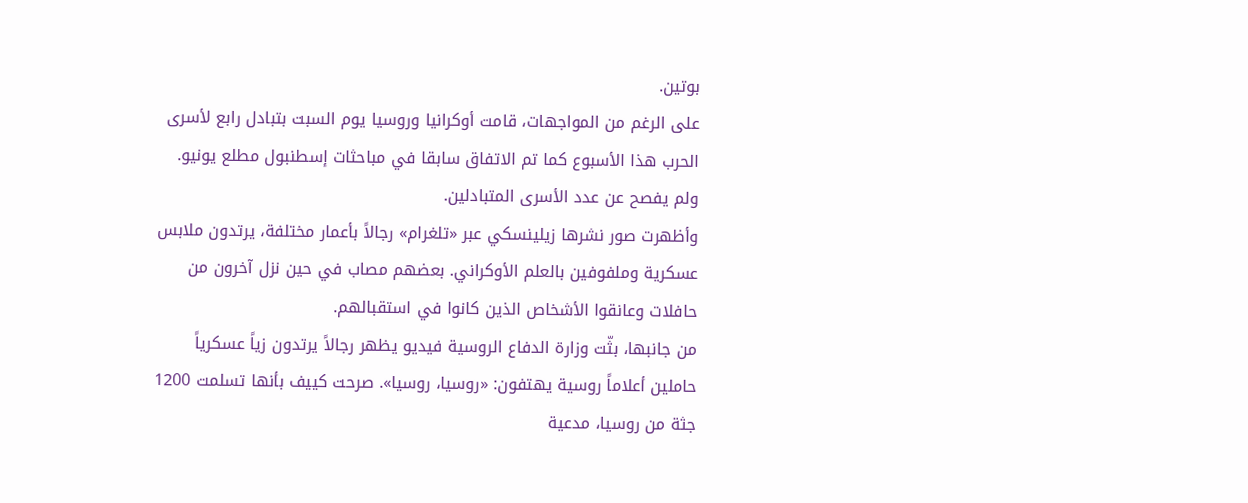بوتين.
على الرغم من المواجهات، قامت أوكرانيا وروسيا يوم السبت بتبادل رابع لأسرى الحرب هذا الأسبوع كما تم الاتفاق سابقا في مباحثات إسطنبول مطلع يونيو. ولم يفصح عن عدد الأسرى المتبادلين.
وأظهرت صور نشرها زيلينسكي عبر «تلغرام» رجالاً بأعمار مختلفة، يرتدون ملابس عسكرية وملفوفين بالعلم الأوكراني. بعضهم مصاب في حين نزل آخرون من حافلات وعانقوا الأشخاص الذين كانوا في استقبالهم.
من جانبها، بثّت وزارة الدفاع الروسية فيديو يظهر رجالاً يرتدون زياً عسكرياً حاملين أعلاماً روسية يهتفون: «روسيا، روسيا». صرحت كييف بأنها تسلمت 1200 جثة من روسيا، مدعية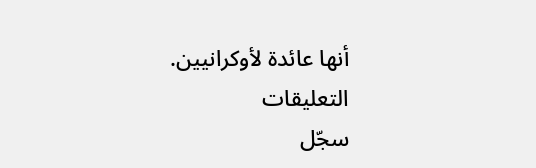أنها عائدة لأوكرانيين.
التعليقات
سجّل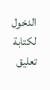الدخول لكتابة تعليق